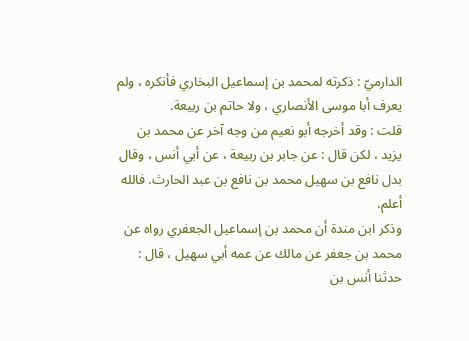الدارميّ : ذكرته لمحمد بن إسماعيل البخاري فأنكره ، ولم يعرف أبا موسى الأنصاري ، ولا حاتم بن ربيعة.
قلت : وقد أخرجه أبو نعيم من وجه آخر عن محمد بن يزيد ، لكن قال : عن جابر بن ربيعة ، عن أبي أنس ، وقال بدل نافع بن سهيل محمد بن نافع بن عبد الحارث. فالله أعلم.
وذكر ابن مندة أن محمد بن إسماعيل الجعفري رواه عن محمد بن جعفر عن مالك عن عمه أبي سهيل ، قال : حدثنا أنس بن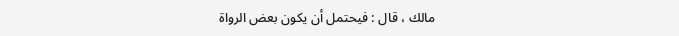مالك ، قال : فيحتمل أن يكون بعض الرواة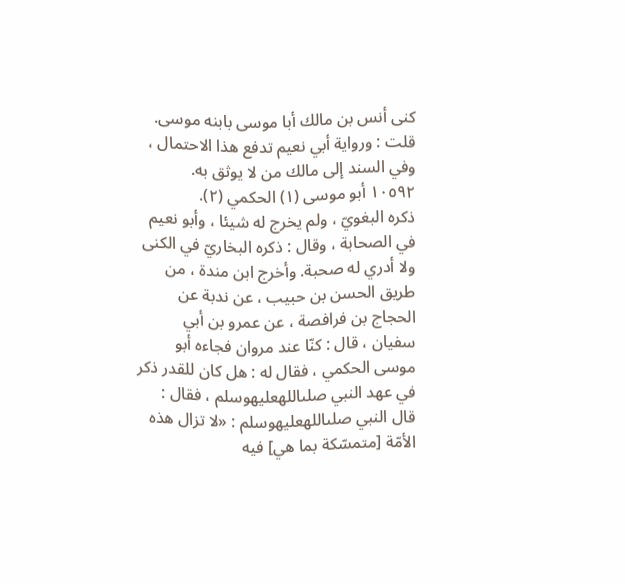كنى أنس بن مالك أبا موسى بابنه موسى.
قلت : ورواية أبي نعيم تدفع هذا الاحتمال ، وفي السند إلى مالك من لا يوثق به.
١٠٥٩٢ أبو موسى (١) الحكمي (٢).
ذكره البغويّ ، ولم يخرج له شيئا ، وأبو نعيم في الصحابة ، وقال : ذكره البخاريّ في الكنى ولا أدري له صحبة. وأخرج ابن مندة ، من طريق الحسن بن حبيب ، عن ندبة عن الحجاج بن فرافصة ، عن عمرو بن أبي سفيان ، قال : كنّا عند مروان فجاءه أبو موسى الحكمي ، فقال له : هل كان للقدر ذكر في عهد النبي صلىاللهعليهوسلم ، فقال : قال النبي صلىاللهعليهوسلم : «لا تزال هذه الأمّة [متمسّكة بما هي] فيه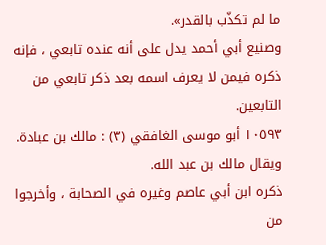ما لم تكذّب بالقدر».
وصنيع أبي أحمد يدل على أنه عنده تابعي ، فإنه ذكره فيمن لا يعرف اسمه بعد ذكر تابعي من التابعين.
١٠٥٩٣ أبو موسى الغافقي (٣) : مالك بن عبادة. ويقال مالك بن عبد الله.
ذكره ابن أبي عاصم وغيره في الصحابة ، وأخرجوا من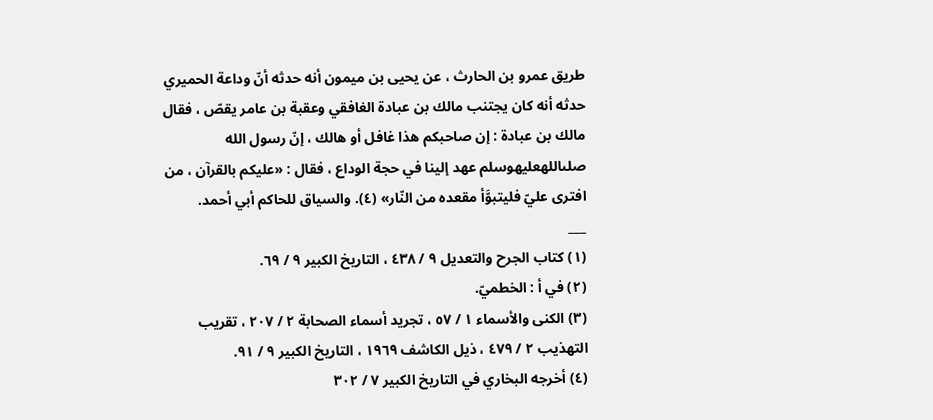طريق عمرو بن الحارث ، عن يحيى بن ميمون أنه حدثه أنّ وداعة الحميري حدثه أنه كان يجتنب مالك بن عبادة الغافقي وعقبة بن عامر يقصّ ، فقال مالك بن عبادة : إن صاحبكم هذا غافل أو هالك ، إنّ رسول الله صلىاللهعليهوسلم عهد إلينا في حجة الوداع ، فقال : «عليكم بالقرآن ، من افترى عليّ فليتبوَّأ مقعده من النّار» (٤). والسياق للحاكم أبي أحمد.
___
(١) كتاب الجرح والتعديل ٩ / ٤٣٨ ، التاريخ الكبير ٩ / ٦٩.
(٢) في أ : الخطميّ.
(٣) الكنى والأسماء ١ / ٥٧ ، تجريد أسماء الصحابة ٢ / ٢٠٧ ، تقريب التهذيب ٢ / ٤٧٩ ، ذيل الكاشف ١٩٦٩ ، التاريخ الكبير ٩ / ٩١.
(٤) أخرجه البخاري في التاريخ الكبير ٧ / ٣٠٢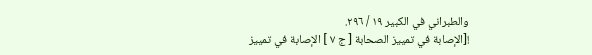والطبراني في الكبير ١٩ / ٢٩٦.
![الإصابة في تمييز الصحابة [ ج ٧ ] الإصابة في تمييز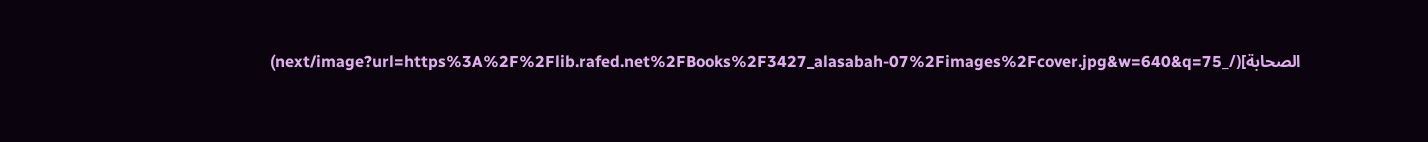الصحابة](/_next/image?url=https%3A%2F%2Flib.rafed.net%2FBooks%2F3427_alasabah-07%2Fimages%2Fcover.jpg&w=640&q=75)